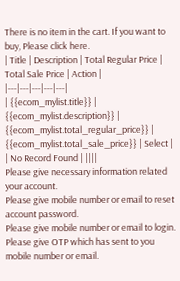There is no item in the cart. If you want to buy, Please click here.
| Title | Description | Total Regular Price | Total Sale Price | Action |
|---|---|---|---|---|
| {{ecom_mylist.title}} | {{ecom_mylist.description}} | {{ecom_mylist.total_regular_price}} | {{ecom_mylist.total_sale_price}} | Select |
| No Record Found | ||||
Please give necessary information related your account.
Please give mobile number or email to reset account password.
Please give mobile number or email to login.
Please give OTP which has sent to you mobile number or email.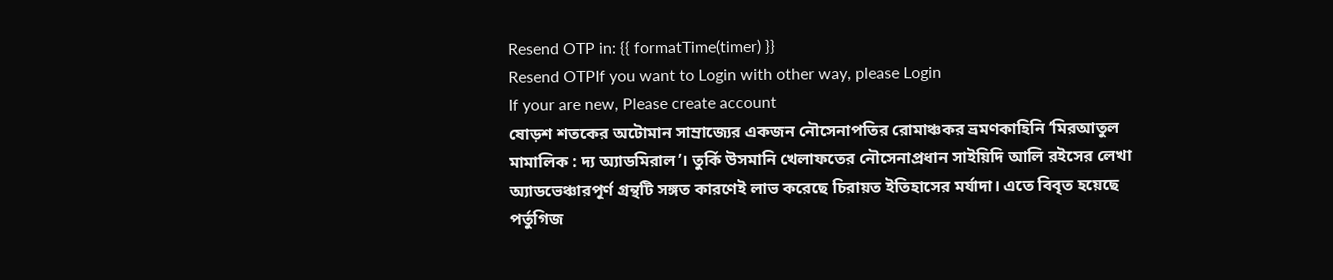Resend OTP in: {{ formatTime(timer) }}
Resend OTPIf you want to Login with other way, please Login
If your are new, Please create account
ষোড়শ শতকের অটোমান সাম্রাজ্যের একজন নৌসেনাপতির রোমাঞ্চকর ভ্রমণকাহিনি ‘মিরআতুল মামালিক : দ্য অ্যাডমিরাল’। তুর্কি উসমানি খেলাফতের নৌসেনাপ্রধান সাইয়িদি আলি রইসের লেখা অ্যাডভেঞ্চারপূর্ণ গ্রন্থটি সঙ্গত কারণেই লাভ করেছে চিরায়ত ইতিহাসের মর্যাদা। এতে বিবৃত হয়েছে পর্তুগিজ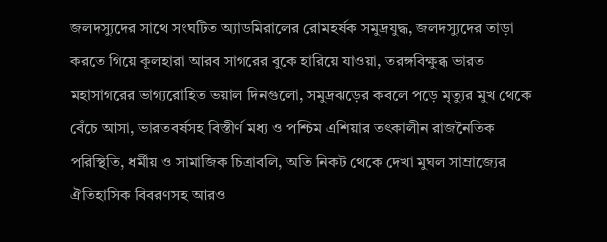জলদস্যুদের সাথে সংঘটিত অ্যাডমিরালের রোমহর্ষক সমুদ্রযুদ্ধ, জলদস্যুদের তাড়া করতে গিয়ে কূলহারা আরব সাগরের বুকে হারিয়ে যাওয়া, তরঙ্গবিক্ষুব্ধ ভারত মহাসাগরের ভাগ্যরোহিত ভয়াল দিনগুলো, সমুদ্রঝড়ের কবলে পড়ে মৃত্যুর মুখ থেকে বেঁচে আসা, ভারতবর্ষসহ বিস্তীর্ণ মধ্য ও পশ্চিম এশিয়ার তৎকালীন রাজনৈতিক পরিস্থিতি, ধর্মীয় ও সামাজিক চিত্রাবলি, অতি নিকট থেকে দেখা মুঘল সাম্রাজ্যের ঐতিহাসিক বিবরণসহ আরও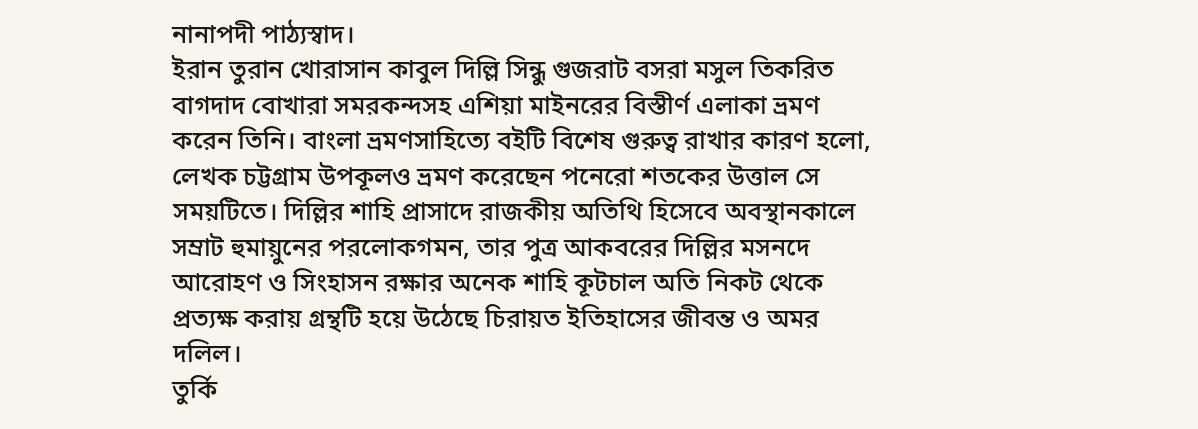নানাপদী পাঠ্যস্বাদ।
ইরান তুরান খোরাসান কাবুল দিল্লি সিন্ধু গুজরাট বসরা মসুল তিকরিত বাগদাদ বোখারা সমরকন্দসহ এশিয়া মাইনরের বিস্তীর্ণ এলাকা ভ্রমণ করেন তিনি। বাংলা ভ্রমণসাহিত্যে বইটি বিশেষ গুরুত্ব রাখার কারণ হলো, লেখক চট্টগ্রাম উপকূলও ভ্রমণ করেছেন পনেরো শতকের উত্তাল সে সময়টিতে। দিল্লির শাহি প্রাসাদে রাজকীয় অতিথি হিসেবে অবস্থানকালে সম্রাট হুমায়ুনের পরলোকগমন, তার পুত্র আকবরের দিল্লির মসনদে আরোহণ ও সিংহাসন রক্ষার অনেক শাহি কূটচাল অতি নিকট থেকে প্রত্যক্ষ করায় গ্রন্থটি হয়ে উঠেছে চিরায়ত ইতিহাসের জীবন্ত ও অমর দলিল।
তুর্কি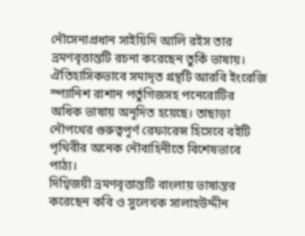নৌসেনাপ্রধান সাইয়িদি আলি রইস তার ভ্রমণবৃত্তান্তটি রচনা করেছেন তুর্কি ভাষায়। ঐতিহাসিকভাবে সমাদৃত গ্রন্থটি আরবি ইংরেজি স্প্যানিশ রাশান পর্তুগিজসহ পনেরোটির অধিক ভাষায় অনূদিত হয়েছে। তাছাড়া নৌপথের গুরুত্বপূর্ণ রেফারেন্স হিসেবে বইটি পৃথিবীর অনেক নৌবাহিনীতে বিশেষভাবে পাঠ্য।
দিগ্বিজয়ী ভ্রমণবৃত্তান্তটি বাংলায় ভাষান্তর করেছেন কবি ও সুলেখক সালাহউদ্দীন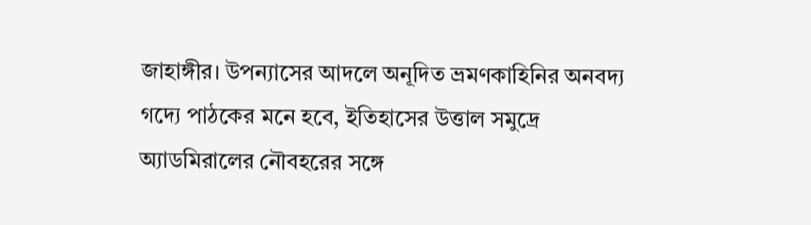জাহাঙ্গীর। উপন্যাসের আদলে অনূদিত ভ্রমণকাহিনির অনবদ্য গদ্যে পাঠকের মনে হবে, ইতিহাসের উত্তাল সমুদ্রে অ্যাডমিরালের নৌবহরের সঙ্গে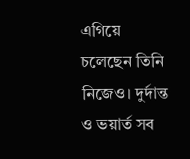এগিয়ে চলেছেন তিনি নিজেও। দুর্দান্ত ও ভয়ার্ত সব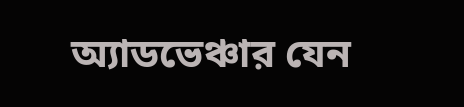অ্যাডভেঞ্চার যেন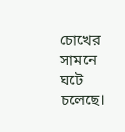চোখের সামনে ঘটে চলেছে।